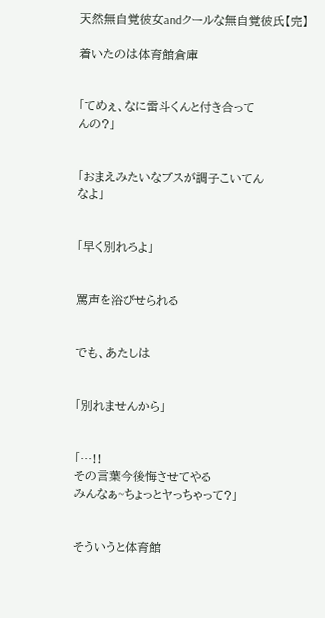天然無自覚彼女andクールな無自覚彼氏【完】

着いたのは体育館倉庫


「てめぇ、なに雷斗くんと付き合って
んの?」


「おまえみたいなブスが調子こいてん
なよ」


「早く別れろよ」


罵声を浴びせられる


でも、あたしは


「別れませんから」


「…!!
その言葉今後悔させてやる
みんなぁ~ちょっとヤっちゃって?」


そういうと体育館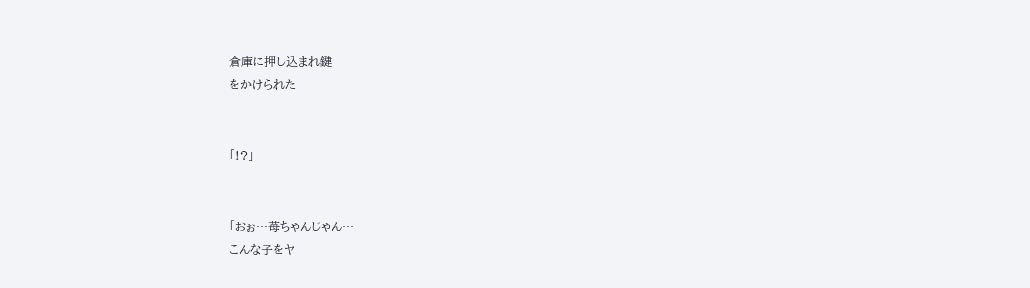倉庫に押し込まれ鍵
をかけられた


「!?」


「おぉ…苺ちゃんじゃん…
こんな子をヤ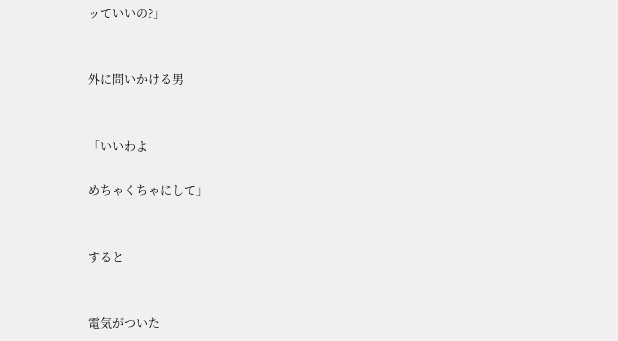ッていいの?」


外に問いかける男


「いいわよ

めちゃくちゃにして」


すると


電気がついた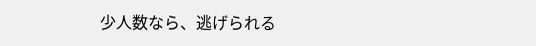少人数なら、逃げられる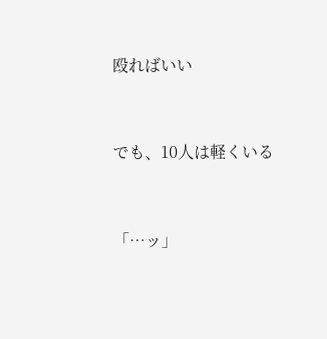殴ればいい


でも、10人は軽くいる


「…ッ」